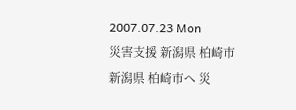2007.07.23 Mon
災害支援 新潟県 柏崎市
新潟県 柏崎市へ 災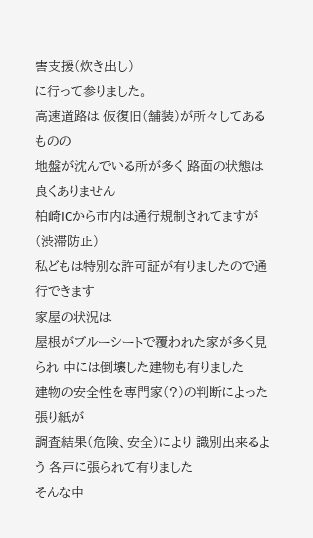害支援(炊き出し)
に行って参りました。
高速道路は 仮復旧(舗装)が所々してあるものの
地盤が沈んでいる所が多く 路面の状態は良くありません
柏崎ICから市内は通行規制されてますが(渋滞防止)
私どもは特別な許可証が有りましたので通行できます
家屋の状況は
屋根がブルーシートで覆われた家が多く見られ 中には倒壊した建物も有りました
建物の安全性を専門家(?)の判断によった 張り紙が
調査結果(危険、安全)により 識別出来るよう 各戸に張られて有りました
そんな中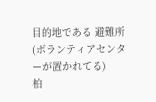目的地である 避難所 (ボランティアセンターが置かれてる)
柏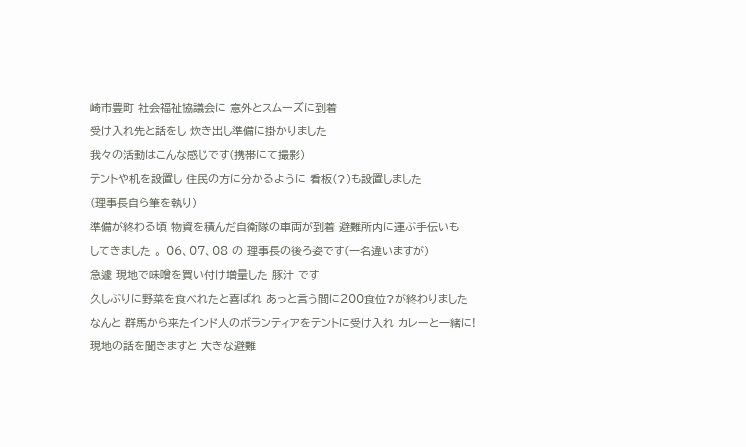崎市豊町 社会福祉協議会に 意外とスムーズに到着
受け入れ先と話をし 炊き出し準備に掛かりました
我々の活動はこんな感じです(携帯にて撮影)
テントや机を設置し 住民の方に分かるように 看板(?)も設置しました
(理事長自ら筆を執り)
準備が終わる頃 物資を積んだ自衛隊の車両が到着 避難所内に運ぶ手伝いも
してきました 。 06、07、08 の 理事長の後ろ姿です(一名違いますが)
急遽 現地で味噌を買い付け増量した 豚汁 です
久しぶりに野菜を食べれたと喜ばれ あっと言う間に200食位?が終わりました
なんと 群馬から来たインド人のボランティアをテントに受け入れ カレーと一緒に!
現地の話を聞きますと 大きな避難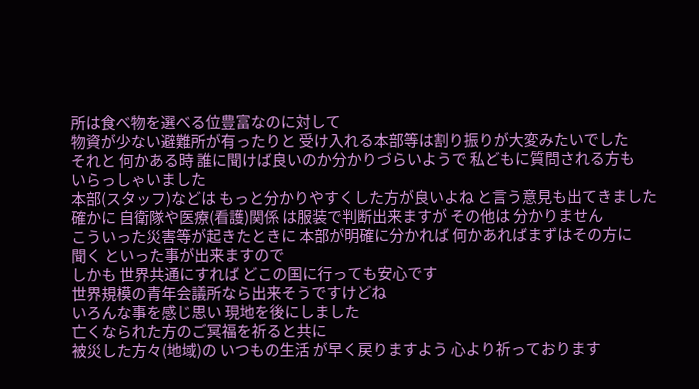所は食べ物を選べる位豊富なのに対して
物資が少ない避難所が有ったりと 受け入れる本部等は割り振りが大変みたいでした
それと 何かある時 誰に聞けば良いのか分かりづらいようで 私どもに質問される方も
いらっしゃいました
本部(スタッフ)などは もっと分かりやすくした方が良いよね と言う意見も出てきました
確かに 自衛隊や医療(看護)関係 は服装で判断出来ますが その他は 分かりません
こういった災害等が起きたときに 本部が明確に分かれば 何かあればまずはその方に
聞く といった事が出来ますので
しかも 世界共通にすれば どこの国に行っても安心です
世界規模の青年会議所なら出来そうですけどね
いろんな事を感じ思い 現地を後にしました
亡くなられた方のご冥福を祈ると共に
被災した方々(地域)の いつもの生活 が早く戻りますよう 心より祈っております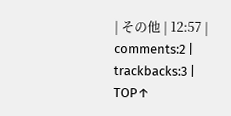| その他 | 12:57 | comments:2 | trackbacks:3 | TOP↑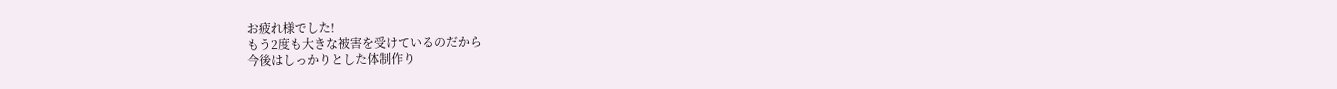お疲れ様でした!
もう2度も大きな被害を受けているのだから
今後はしっかりとした体制作り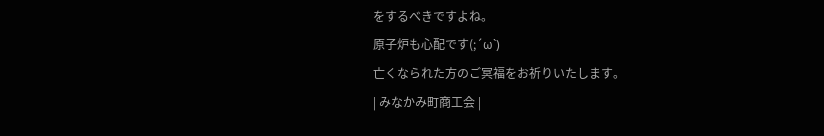をするべきですよね。
原子炉も心配です(;´ω`)
亡くなられた方のご冥福をお祈りいたします。
| みなかみ町商工会 |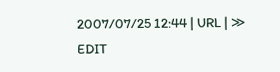2007/07/25 12:44 | URL | ≫ EDIT